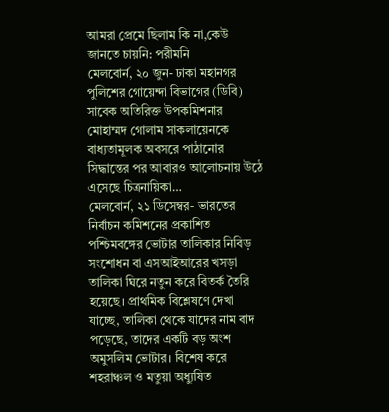আমরা প্রেমে ছিলাম কি না,কেউ জানতে চায়নি: পরীমনি
মেলবোর্ন, ২০ জুন- ঢাকা মহানগর পুলিশের গোয়েন্দা বিভাগের (ডিবি) সাবেক অতিরিক্ত উপকমিশনার মোহাম্মদ গোলাম সাকলায়েনকে বাধ্যতামূলক অবসরে পাঠানোর সিদ্ধান্তের পর আবারও আলোচনায় উঠে এসেছে চিত্রনায়িকা…
মেলবোর্ন, ২১ ডিসেম্বর- ভারতের নির্বাচন কমিশনের প্রকাশিত পশ্চিমবঙ্গের ভোটার তালিকার নিবিড় সংশোধন বা এসআইআরের খসড়া তালিকা ঘিরে নতুন করে বিতর্ক তৈরি হয়েছে। প্রাথমিক বিশ্লেষণে দেখা যাচ্ছে, তালিকা থেকে যাদের নাম বাদ পড়েছে, তাদের একটি বড় অংশ অমুসলিম ভোটার। বিশেষ করে শহরাঞ্চল ও মতুয়া অধ্যুষিত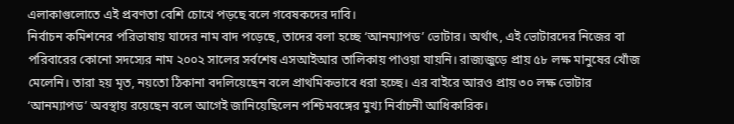এলাকাগুলোতে এই প্রবণতা বেশি চোখে পড়ছে বলে গবেষকদের দাবি।
নির্বাচন কমিশনের পরিভাষায় যাদের নাম বাদ পড়েছে, তাদের বলা হচ্ছে ‘আনম্যাপড’ ভোটার। অর্থাৎ, এই ভোটারদের নিজের বা পরিবারের কোনো সদস্যের নাম ২০০২ সালের সর্বশেষ এসআইআর তালিকায় পাওয়া যায়নি। রাজ্যজুড়ে প্রায় ৫৮ লক্ষ মানুষের খোঁজ মেলেনি। তারা হয় মৃত, নয়তো ঠিকানা বদলিয়েছেন বলে প্রাথমিকভাবে ধরা হচ্ছে। এর বাইরে আরও প্রায় ৩০ লক্ষ ভোটার ‘আনম্যাপড’ অবস্থায় রয়েছেন বলে আগেই জানিয়েছিলেন পশ্চিমবঙ্গের মুখ্য নির্বাচনী আধিকারিক।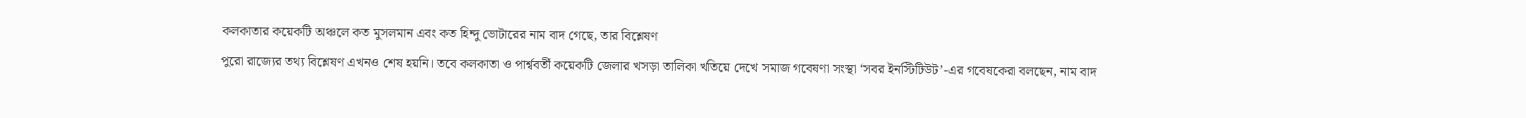কলকাতার কয়েকটি অঞ্চলে কত মুসলমান এবং কত হিন্দু ভোটারের নাম বাদ গেছে, তার বিশ্লেষণ
পুরো রাজ্যের তথ্য বিশ্লেষণ এখনও শেষ হয়নি। তবে কলকাতা ও পার্শ্ববর্তী কয়েকটি জেলার খসড়া তালিকা খতিয়ে দেখে সমাজ গবেষণা সংস্থা ‘সবর ইনস্টিটিউট’-এর গবেষকেরা বলছেন, নাম বাদ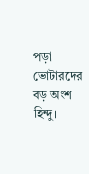পড়া ভোটারদের বড় অংশ হিন্দু।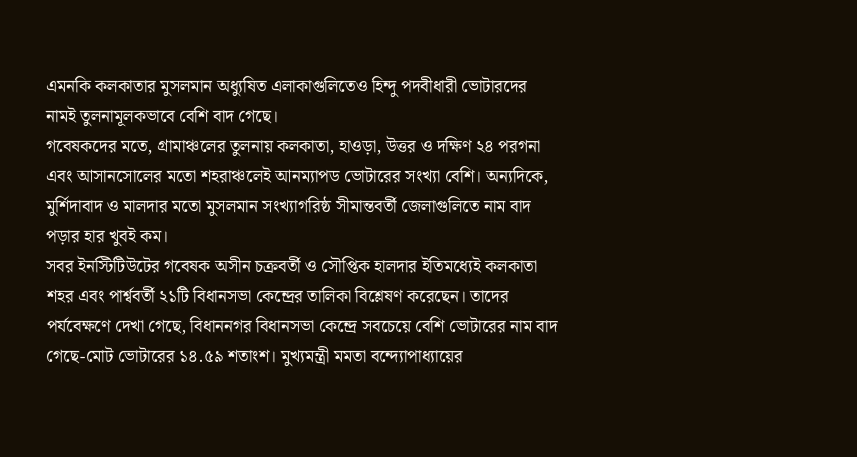এমনকি কলকাতার মুসলমান অধ্যুষিত এলাকাগুলিতেও হিন্দু পদবীধারী ভোটারদের নামই তুলনামূলকভাবে বেশি বাদ গেছে।
গবেষকদের মতে, গ্রামাঞ্চলের তুলনায় কলকাতা, হাওড়া, উত্তর ও দক্ষিণ ২৪ পরগনা এবং আসানসোলের মতো শহরাঞ্চলেই আনম্যাপড ভোটারের সংখ্যা বেশি। অন্যদিকে, মুর্শিদাবাদ ও মালদার মতো মুসলমান সংখ্যাগরিষ্ঠ সীমান্তবর্তী জেলাগুলিতে নাম বাদ পড়ার হার খুবই কম।
সবর ইনস্টিটিউটের গবেষক অসীন চক্রবর্তী ও সৌপ্তিক হালদার ইতিমধ্যেই কলকাতা শহর এবং পার্শ্ববর্তী ২১টি বিধানসভা কেন্দ্রের তালিকা বিশ্লেষণ করেছেন। তাদের পর্যবেক্ষণে দেখা গেছে, বিধাননগর বিধানসভা কেন্দ্রে সবচেয়ে বেশি ভোটারের নাম বাদ গেছে-মোট ভোটারের ১৪.৫৯ শতাংশ। মুখ্যমন্ত্রী মমতা বন্দ্যোপাধ্যায়ের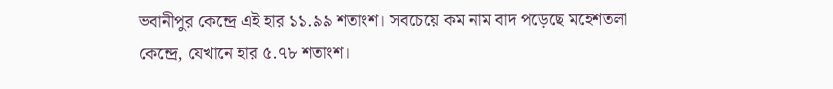ভবানীপুর কেন্দ্রে এই হার ১১.৯৯ শতাংশ। সবচেয়ে কম নাম বাদ পড়েছে মহেশতলা কেন্দ্রে, যেখানে হার ৫.৭৮ শতাংশ।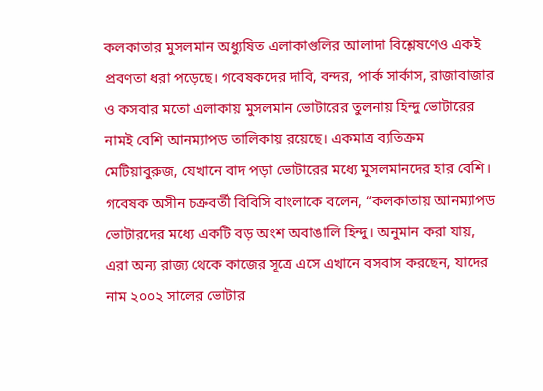কলকাতার মুসলমান অধ্যুষিত এলাকাগুলির আলাদা বিশ্লেষণেও একই প্রবণতা ধরা পড়েছে। গবেষকদের দাবি, বন্দর, পার্ক সার্কাস, রাজাবাজার ও কসবার মতো এলাকায় মুসলমান ভোটারের তুলনায় হিন্দু ভোটারের নামই বেশি আনম্যাপড তালিকায় রয়েছে। একমাত্র ব্যতিক্রম মেটিয়াবুরুজ, যেখানে বাদ পড়া ভোটারের মধ্যে মুসলমানদের হার বেশি।
গবেষক অসীন চক্রবর্তী বিবিসি বাংলাকে বলেন, “কলকাতায় আনম্যাপড ভোটারদের মধ্যে একটি বড় অংশ অবাঙালি হিন্দু। অনুমান করা যায়, এরা অন্য রাজ্য থেকে কাজের সূত্রে এসে এখানে বসবাস করছেন, যাদের নাম ২০০২ সালের ভোটার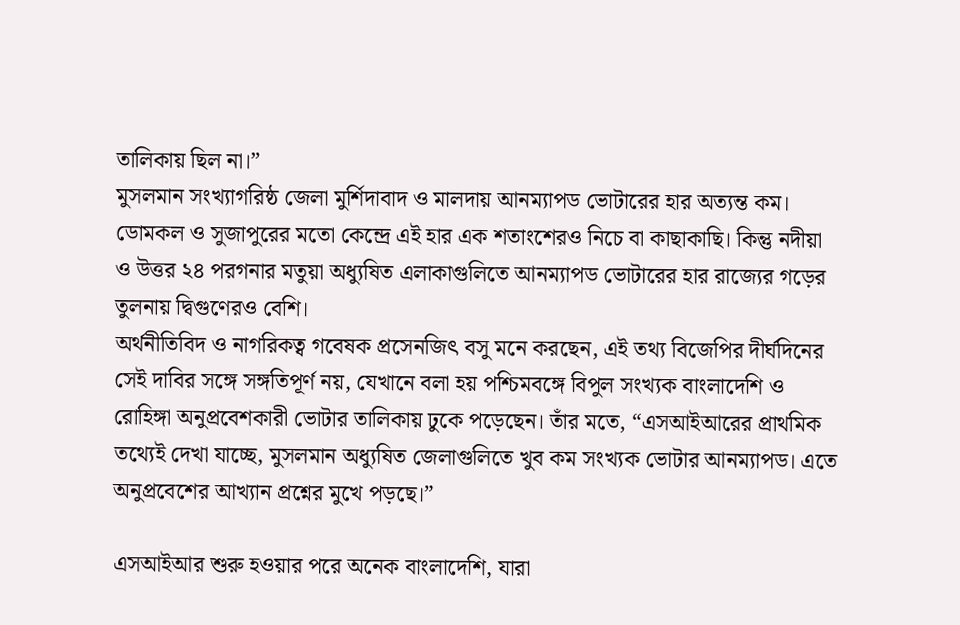তালিকায় ছিল না।”
মুসলমান সংখ্যাগরিষ্ঠ জেলা মুর্শিদাবাদ ও মালদায় আনম্যাপড ভোটারের হার অত্যন্ত কম। ডোমকল ও সুজাপুরের মতো কেন্দ্রে এই হার এক শতাংশেরও নিচে বা কাছাকাছি। কিন্তু নদীয়া ও উত্তর ২৪ পরগনার মতুয়া অধ্যুষিত এলাকাগুলিতে আনম্যাপড ভোটারের হার রাজ্যের গড়ের তুলনায় দ্বিগুণেরও বেশি।
অর্থনীতিবিদ ও নাগরিকত্ব গবেষক প্রসেনজিৎ বসু মনে করছেন, এই তথ্য বিজেপির দীর্ঘদিনের সেই দাবির সঙ্গে সঙ্গতিপূর্ণ নয়, যেখানে বলা হয় পশ্চিমবঙ্গে বিপুল সংখ্যক বাংলাদেশি ও রোহিঙ্গা অনুপ্রবেশকারী ভোটার তালিকায় ঢুকে পড়েছেন। তাঁর মতে, “এসআইআরের প্রাথমিক তথ্যেই দেখা যাচ্ছে, মুসলমান অধ্যুষিত জেলাগুলিতে খুব কম সংখ্যক ভোটার আনম্যাপড। এতে অনুপ্রবেশের আখ্যান প্রশ্নের মুখে পড়ছে।”

এসআইআর শুরু হওয়ার পরে অনেক বাংলাদেশি, যারা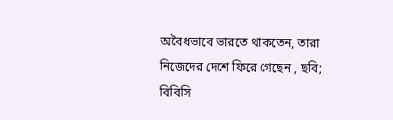অবৈধভাবে ভারতে থাকতেন, তারা নিজেদের দেশে ফিরে গেছেন , ছবি; বিবিসি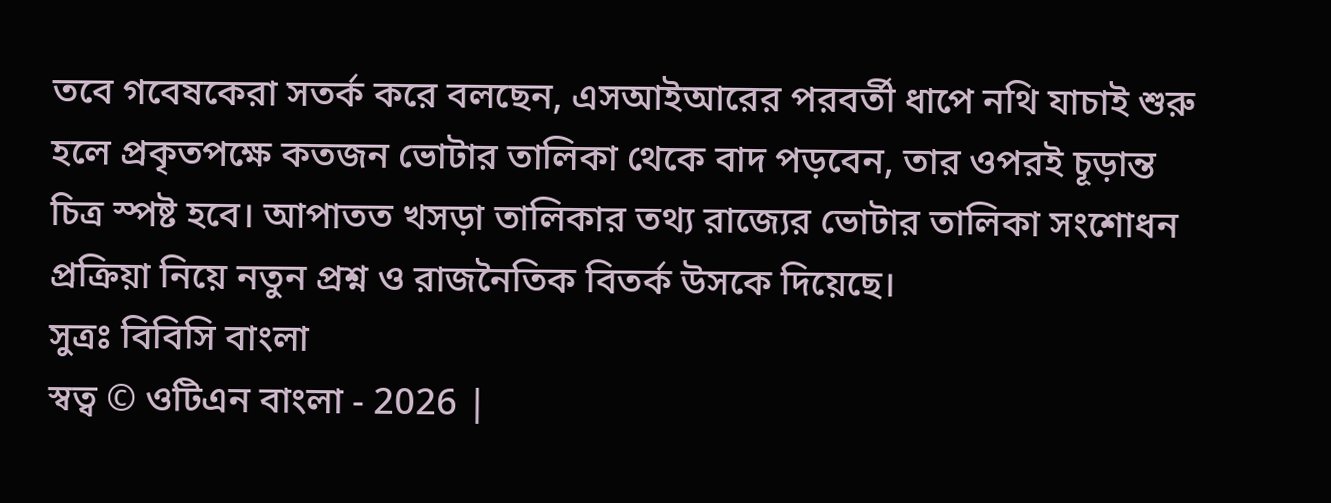তবে গবেষকেরা সতর্ক করে বলছেন, এসআইআরের পরবর্তী ধাপে নথি যাচাই শুরু হলে প্রকৃতপক্ষে কতজন ভোটার তালিকা থেকে বাদ পড়বেন, তার ওপরই চূড়ান্ত চিত্র স্পষ্ট হবে। আপাতত খসড়া তালিকার তথ্য রাজ্যের ভোটার তালিকা সংশোধন প্রক্রিয়া নিয়ে নতুন প্রশ্ন ও রাজনৈতিক বিতর্ক উসকে দিয়েছে।
সুত্রঃ বিবিসি বাংলা
স্বত্ব © ওটিএন বাংলা - 2026 |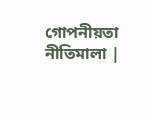গোপনীয়তা নীতিমালা |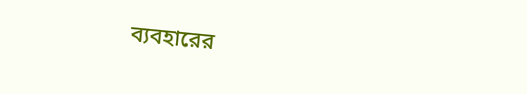ব্যবহারের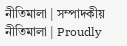নীতিমালা | সম্পাদকীয় নীতিমালা | Proudly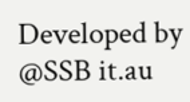Developed by @SSB it.au